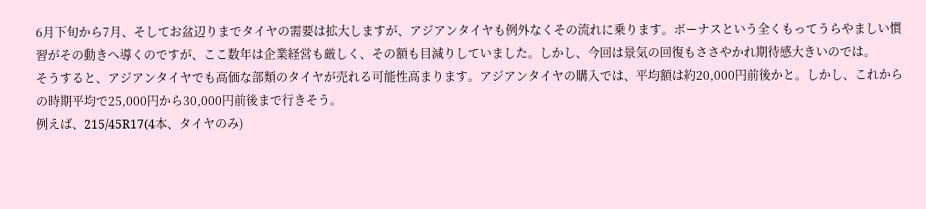6月下旬から7月、そしてお盆辺りまでタイヤの需要は拡大しますが、アジアンタイヤも例外なくその流れに乗ります。ボーナスという全くもってうらやましい慣習がその動きへ導くのですが、ここ数年は企業経営も厳しく、その額も目減りしていました。しかし、今回は景気の回復もささやかれ期待感大きいのでは。
そうすると、アジアンタイヤでも高価な部類のタイヤが売れる可能性高まります。アジアンタイヤの購入では、平均額は約20,000円前後かと。しかし、これからの時期平均で25,000円から30,000円前後まで行きそう。
例えば、215/45R17(4本、タイヤのみ)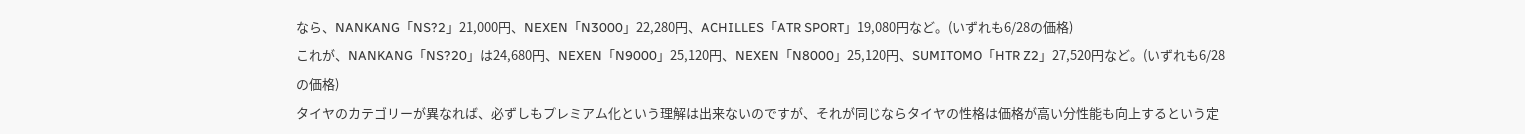なら、NANKANG「NS?2」21,000円、NEXEN「N3000」22,280円、ACHILLES「ATR SPORT」19,080円など。(いずれも6/28の価格)
これが、NANKANG「NS?20」は24,680円、NEXEN「N9000」25,120円、NEXEN「N8000」25,120円、SUMITOMO「HTR Z2」27,520円など。(いずれも6/28の価格)
タイヤのカテゴリーが異なれば、必ずしもプレミアム化という理解は出来ないのですが、それが同じならタイヤの性格は価格が高い分性能も向上するという定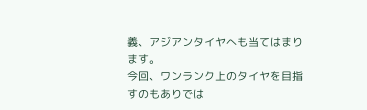義、アジアンタイヤへも当てはまります。
今回、ワンランク上のタイヤを目指すのもありでは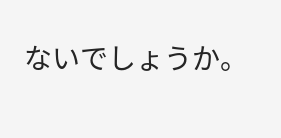ないでしょうか。